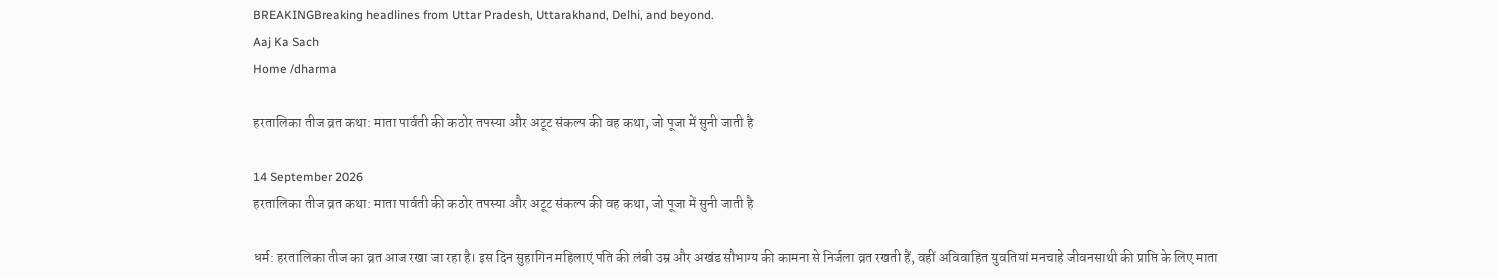BREAKINGBreaking headlines from Uttar Pradesh, Uttarakhand, Delhi, and beyond.
Aaj Ka Sach
Home /dharma

हरतालिका तीज व्रत कथा: माता पार्वती की कठोर तपस्या और अटूट संकल्प की वह कथा, जो पूजा में सुनी जाती है

14 September 2026
हरतालिका तीज व्रत कथा: माता पार्वती की कठोर तपस्या और अटूट संकल्प की वह कथा, जो पूजा में सुनी जाती है

धर्म: हरतालिका तीज का व्रत आज रखा जा रहा है। इस दिन सुहागिन महिलाएं पति की लंबी उम्र और अखंड सौभाग्य की कामना से निर्जला व्रत रखती हैं, वहीं अविवाहित युवतियां मनचाहे जीवनसाथी की प्राप्ति के लिए माता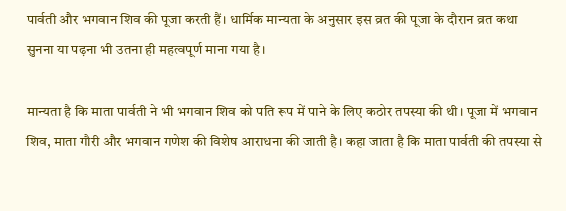पार्वती और भगवान शिव की पूजा करती हैं। धार्मिक मान्यता के अनुसार इस व्रत की पूजा के दौरान व्रत कथा सुनना या पढ़ना भी उतना ही महत्वपूर्ण माना गया है।

मान्यता है कि माता पार्वती ने भी भगवान शिव को पति रूप में पाने के लिए कठोर तपस्या की थी। पूजा में भगवान शिव, माता गौरी और भगवान गणेश की विशेष आराधना की जाती है। कहा जाता है कि माता पार्वती की तपस्या से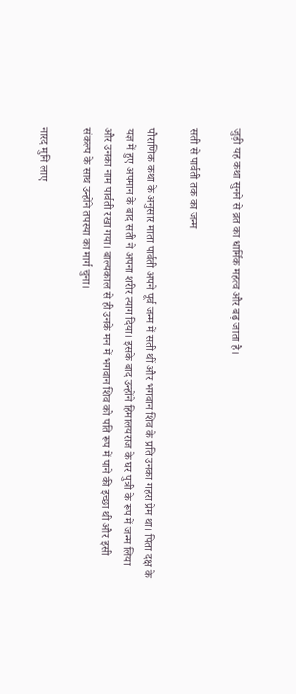जुड़ी यह कथा सुनने से व्रत का धार्मिक महत्व और बढ़ जाता है।

सती से पार्वती तक का जन्म

पौराणिक कथा के अनुसार माता पार्वती अपने पूर्व जन्म में सती थीं और भगवान शिव के प्रति उनका गहरा प्रेम था। पिता दक्ष के यज्ञ में हुए अपमान के बाद सती ने अपना शरीर त्याग दिया। इसके बाद उन्होंने हिमालयराज के घर पुत्री के रूप में जन्म लिया और उनका नाम पार्वती रखा गया। बाल्यकाल से ही उनके मन में भगवान शिव को पति रूप में पाने की इच्छा थी और इसी संकल्प के साथ उन्होंने तपस्या का मार्ग चुना।

नारद मुनि लाए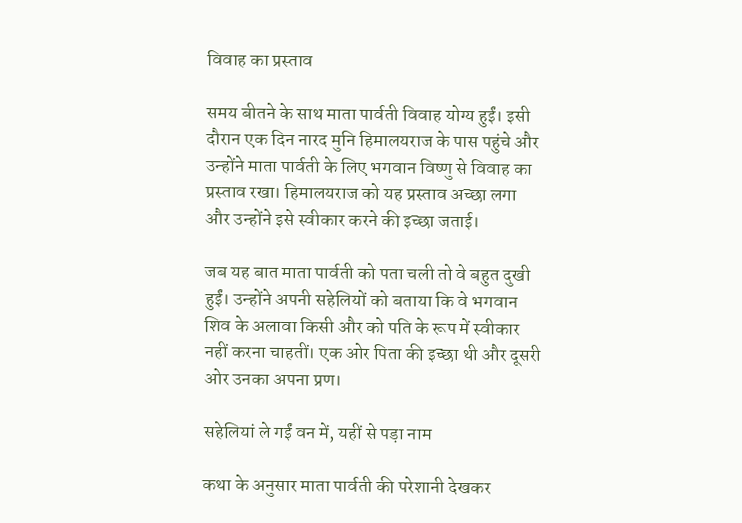विवाह का प्रस्ताव

समय बीतने के साथ माता पार्वती विवाह योग्य हुईं। इसी दौरान एक दिन नारद मुनि हिमालयराज के पास पहुंचे और उन्होंने माता पार्वती के लिए भगवान विष्णु से विवाह का प्रस्ताव रखा। हिमालयराज को यह प्रस्ताव अच्छा लगा और उन्होंने इसे स्वीकार करने की इच्छा जताई।

जब यह बात माता पार्वती को पता चली तो वे बहुत दुखी हुईं। उन्होंने अपनी सहेलियों को बताया कि वे भगवान शिव के अलावा किसी और को पति के रूप में स्वीकार नहीं करना चाहतीं। एक ओर पिता की इच्छा थी और दूसरी ओर उनका अपना प्रण।

सहेलियां ले गईं वन में, यहीं से पड़ा नाम

कथा के अनुसार माता पार्वती की परेशानी देखकर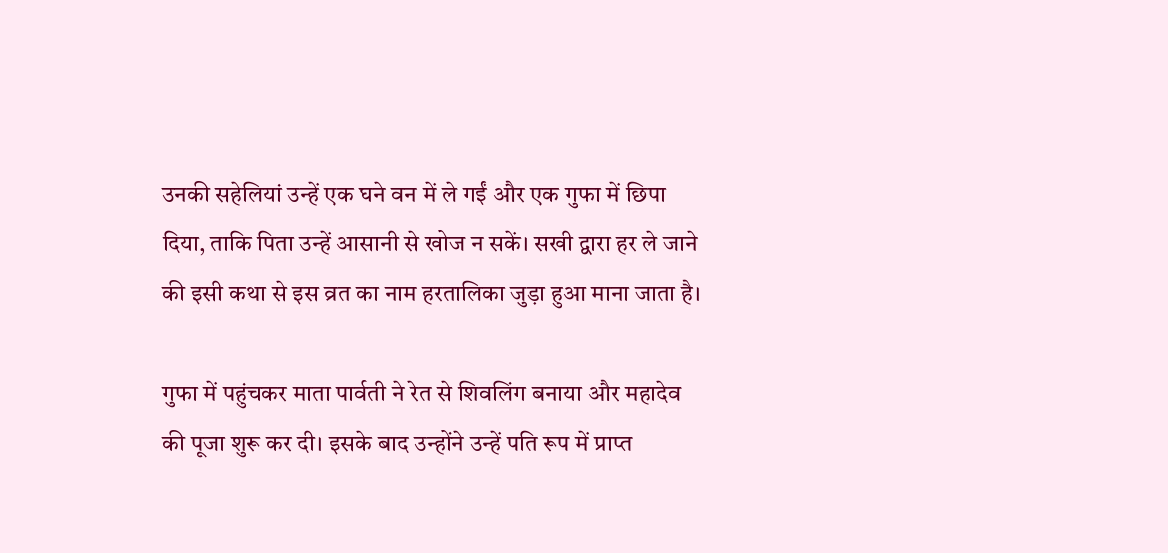उनकी सहेलियां उन्हें एक घने वन में ले गईं और एक गुफा में छिपा दिया, ताकि पिता उन्हें आसानी से खोज न सकें। सखी द्वारा हर ले जाने की इसी कथा से इस व्रत का नाम हरतालिका जुड़ा हुआ माना जाता है।

गुफा में पहुंचकर माता पार्वती ने रेत से शिवलिंग बनाया और महादेव की पूजा शुरू कर दी। इसके बाद उन्होंने उन्हें पति रूप में प्राप्त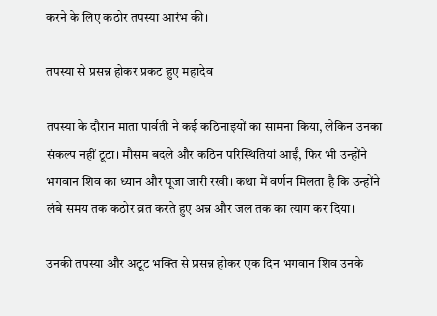करने के लिए कठोर तपस्या आरंभ की।

तपस्या से प्रसन्न होकर प्रकट हुए महादेव

तपस्या के दौरान माता पार्वती ने कई कठिनाइयों का सामना किया, लेकिन उनका संकल्प नहीं टूटा। मौसम बदले और कठिन परिस्थितियां आईं, फिर भी उन्होंने भगवान शिव का ध्यान और पूजा जारी रखी। कथा में वर्णन मिलता है कि उन्होंने लंबे समय तक कठोर व्रत करते हुए अन्न और जल तक का त्याग कर दिया।

उनकी तपस्या और अटूट भक्ति से प्रसन्न होकर एक दिन भगवान शिव उनके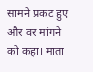सामने प्रकट हुए और वर मांगने को कहा। माता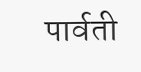पार्वती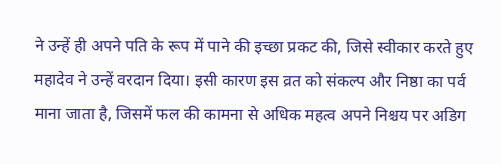ने उन्हें ही अपने पति के रूप में पाने की इच्छा प्रकट की, जिसे स्वीकार करते हुए महादेव ने उन्हें वरदान दिया। इसी कारण इस व्रत को संकल्प और निष्ठा का पर्व माना जाता है, जिसमें फल की कामना से अधिक महत्व अपने निश्चय पर अडिग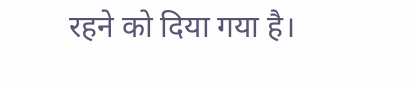रहने को दिया गया है।